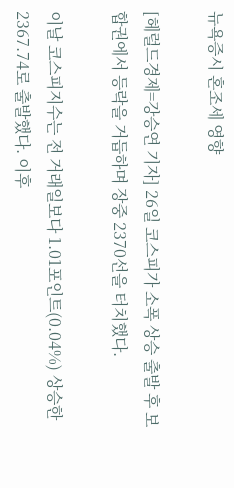뉴욕증시 혼조세 영향

[헤럴드경제=강승연 기자] 26일 코스피가 소폭 상승 출발 후 보합권에서 등락을 거듭하며 장중 2370선을 터치했다.

이날 코스피지수는 전 거래일보다 1.01포인트(0.04%) 상승한 2367.74로 출발했다. 이후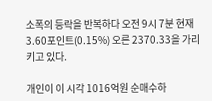소폭의 등락을 반복하다 오전 9시 7분 현재 3.60포인트(0.15%) 오른 2370.33을 가리키고 있다.

개인이 이 시각 1016억원 순매수하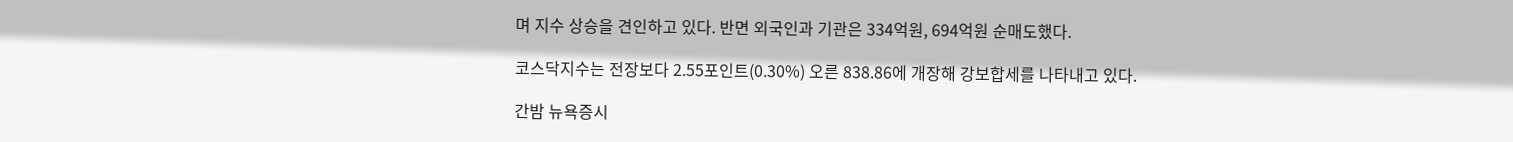며 지수 상승을 견인하고 있다. 반면 외국인과 기관은 334억원, 694억원 순매도했다.

코스닥지수는 전장보다 2.55포인트(0.30%) 오른 838.86에 개장해 강보합세를 나타내고 있다.

간밤 뉴욕증시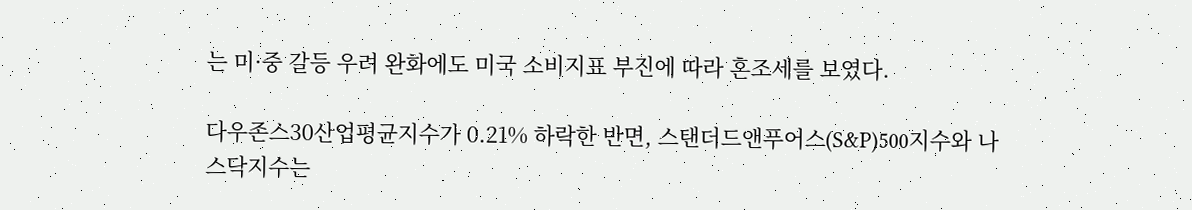는 미·중 갈등 우려 완화에도 미국 소비지표 부진에 따라 혼조세를 보였다.

다우존스30산업평균지수가 0.21% 하락한 반면, 스탠더드앤푸어스(S&P)500지수와 나스닥지수는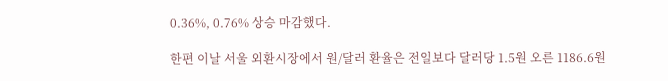0.36%, 0.76% 상승 마감했다.

한편 이날 서울 외환시장에서 원/달러 환율은 전일보다 달러당 1.5원 오른 1186.6원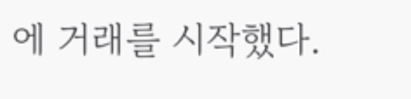에 거래를 시작했다.